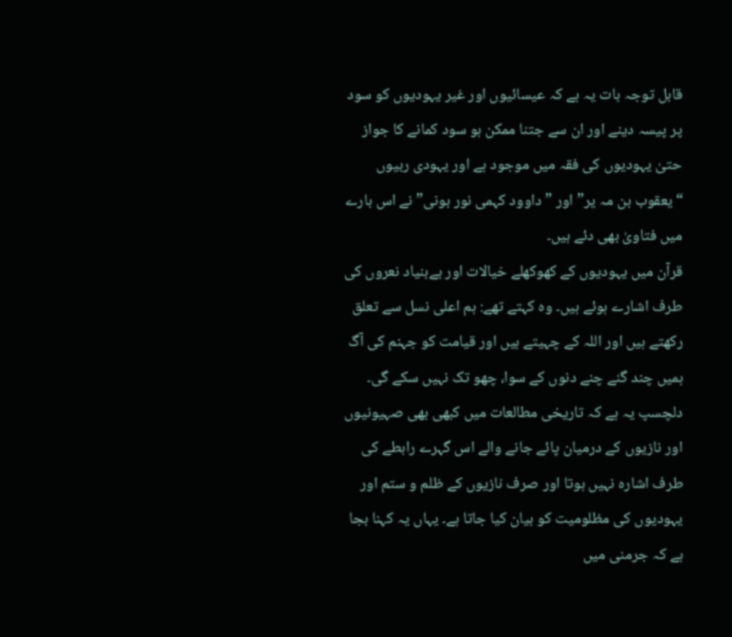قابل توجہ بات یہ ہے کہ عیسائیوں اور غیر یہودیوں کو سود پر پیسہ دینے اور ان سے جتنا ممکن ہو سود کمانے کا جواز حتیٰ یہودیوں کی فقہ میں موجود ہے اور یہودی ربیوں “یعقوب بن مہ یر” اور ” داوود کہمی نور بونی” نے اس بارے میں فتاویٰ بھی دئے ہیں۔
قرآن میں یہودیوں کے کھوکھلے خیالات اور بےبنیاد نعروں کی طرف اشارے ہوئے ہیں۔ وہ کہتے تھے: ہم اعلی نسل سے تعلق رکھتے ہیں اور اللہ کے چہیتے ہیں اور قیامت کو جہنم کی آگ ہمیں چند گنے چنے دنوں کے سوا، چھو تک نہيں سکے گی۔
دلچسپ یہ ہے کہ تاریخی مطالعات میں کبھی بھی صہیونیوں اور نازیوں کے درمیان پائے جانے والے اس گہرے رابطے کی طرف اشارہ نہیں ہوتا اور صرف نازیوں کے ظلم و ستم اور یہودیوں کی مظلومیت کو بیان کیا جاتا ہے۔ یہاں یہ کہنا بجا ہے کہ جرمنی میں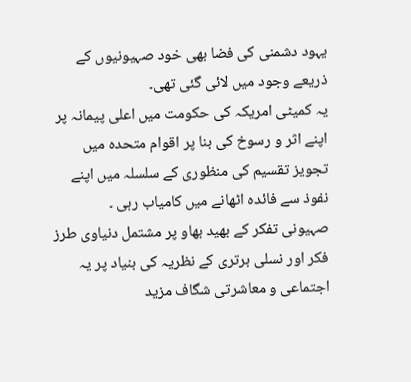یہود دشمنی کی فضا بھی خود صہیونیوں کے ذریعے وجود میں لائی گئی تھی۔
یہ کمیٹی امریکہ کی حکومت میں اعلی پیمانہ پر اپنے اثر و رسوخ کی بنا پر اقوام متحدہ میں تجویز تقسیم کی منظوری کے سلسلہ میں اپنے نفوذ سے فائدہ اٹھانے میں کامیاب رہی ۔
صہیونی تفکر کے بھید بھاو پر مشتمل دنیاوی طرز فکر اور نسلی برتری کے نظریہ کی بنیاد پر یہ اجتماعی و معاشرتی شگاف مزید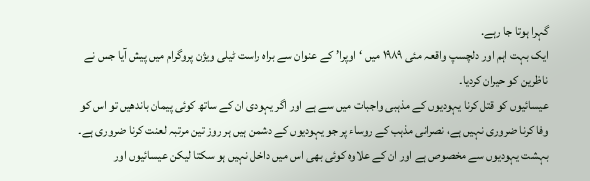گہرا ہوتا جا رہے.
ایک بہت اہم اور دلچسپ واقعہ مئی ۱۹۸۹ میں ‘اوپرا’ کے عنوان سے براہ راست ٹیلی ویژن پروگرام میں پیش آيا جس نے ناظرین کو حیران کردیا۔
عیسائیوں کو قتل کرنا یہودیوں کے مذہبی واجبات میں سے ہے اور اگر یہودی ان کے ساتھ کوئی پیمان باندھیں تو اس کو وفا کرنا ضروری نہیں ہے، نصرانی مذہب کے روساء پر جو یہودیوں کے دشمن ہیں ہر روز تین مرتبہ لعنت کرنا ضروری ہے۔
بہشت یہودیوں سے مخصوص ہے اور ان کے علاوہ کوئی بھی اس میں داخل نہیں ہو سکتا لیکن عیسائیوں اور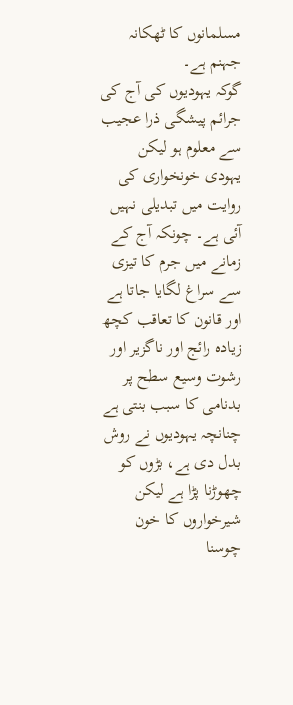مسلمانوں کا ٹھکانہ جہنم ہے۔
گوکہ یہودیوں کی آج کی جرائم پیشگی ذرا عجیب سے معلوم ہو لیکن یہودی خونخواری کی روایت میں تبدیلی نہیں آئی ہے۔ چونکہ آج کے زمانے میں جرم کا تیزی سے سراغ لگایا جاتا ہے اور قانون کا تعاقب کچھ زیادہ رائج اور ناگزیر اور رشوت وسیع سطح پر بدنامی کا سبب بنتی ہے چنانچہ یہودیوں نے روش بدل دی ہے، بڑوں کو چھوڑنا پڑا ہے لیکن شیرخواروں کا خون چوسنا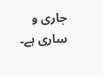جاری و ساری ہے۔